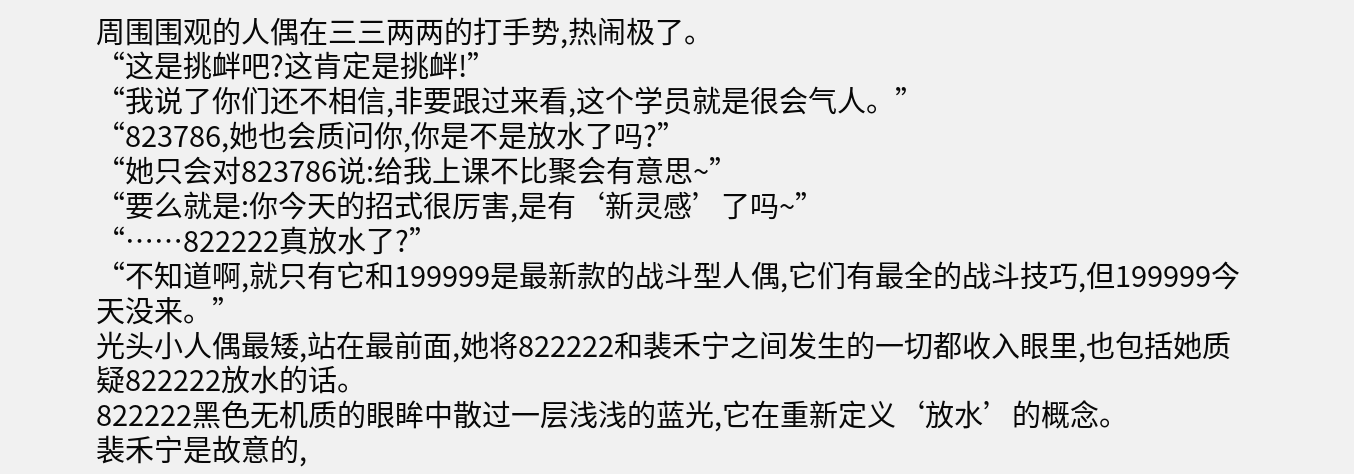周围围观的人偶在三三两两的打手势,热闹极了。
“这是挑衅吧?这肯定是挑衅!”
“我说了你们还不相信,非要跟过来看,这个学员就是很会气人。”
“823786,她也会质问你,你是不是放水了吗?”
“她只会对823786说:给我上课不比聚会有意思~”
“要么就是:你今天的招式很厉害,是有‘新灵感’了吗~”
“……822222真放水了?”
“不知道啊,就只有它和199999是最新款的战斗型人偶,它们有最全的战斗技巧,但199999今天没来。”
光头小人偶最矮,站在最前面,她将822222和裴禾宁之间发生的一切都收入眼里,也包括她质疑822222放水的话。
822222黑色无机质的眼眸中散过一层浅浅的蓝光,它在重新定义‘放水’的概念。
裴禾宁是故意的,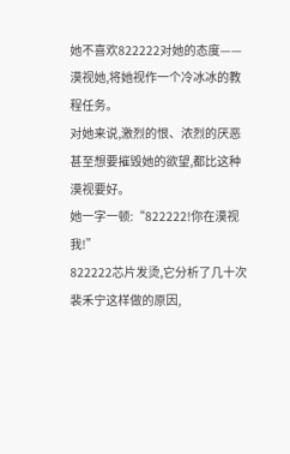她不喜欢822222对她的态度——漠视她,将她视作一个冷冰冰的教程任务。
对她来说,激烈的恨、浓烈的厌恶甚至想要摧毁她的欲望,都比这种漠视要好。
她一字一顿:“822222!你在漠视我!”
822222芯片发烫,它分析了几十次裴禾宁这样做的原因,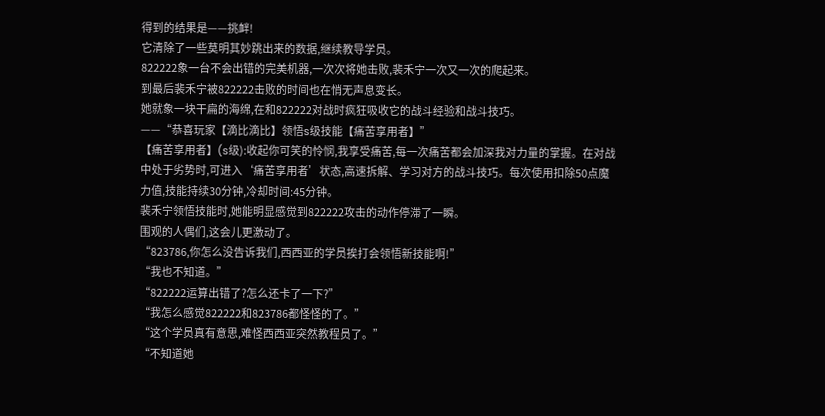得到的结果是——挑衅!
它清除了一些莫明其妙跳出来的数据,继续教导学员。
822222象一台不会出错的完美机器,一次次将她击败,裴禾宁一次又一次的爬起来。
到最后裴禾宁被822222击败的时间也在悄无声息变长。
她就象一块干扁的海绵,在和822222对战时疯狂吸收它的战斗经验和战斗技巧。
——“恭喜玩家【滴比滴比】领悟s级技能【痛苦享用者】”
【痛苦享用者】(s级):收起你可笑的怜悯,我享受痛苦,每一次痛苦都会加深我对力量的掌握。在对战中处于劣势时,可进入‘痛苦享用者’状态,高速拆解、学习对方的战斗技巧。每次使用扣除50点魔力值,技能持续30分钟,冷却时间:45分钟。
裴禾宁领悟技能时,她能明显感觉到822222攻击的动作停滞了一瞬。
围观的人偶们,这会儿更激动了。
“823786,你怎么没告诉我们,西西亚的学员挨打会领悟新技能啊!”
“我也不知道。”
“822222运算出错了?怎么还卡了一下?”
“我怎么感觉822222和823786都怪怪的了。”
“这个学员真有意思,难怪西西亚突然教程员了。”
“不知道她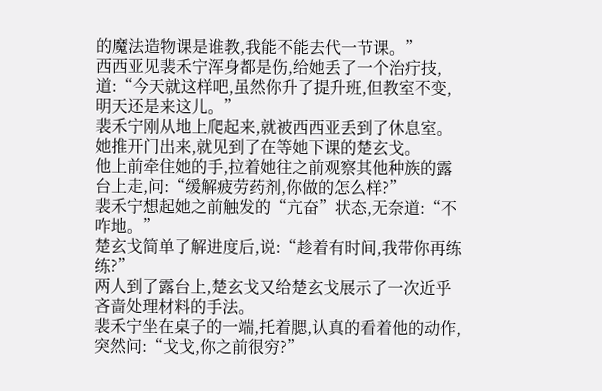的魔法造物课是谁教,我能不能去代一节课。”
西西亚见裴禾宁浑身都是伤,给她丢了一个治疔技,道:“今天就这样吧,虽然你升了提升班,但教室不变,明天还是来这儿。”
裴禾宁刚从地上爬起来,就被西西亚丢到了休息室。
她推开门出来,就见到了在等她下课的楚玄戈。
他上前牵住她的手,拉着她往之前观察其他种族的露台上走,问:“缓解疲劳药剂,你做的怎么样?”
裴禾宁想起她之前触发的“亢奋”状态,无奈道:“不咋地。”
楚玄戈简单了解进度后,说:“趁着有时间,我带你再练练?”
两人到了露台上,楚玄戈又给楚玄戈展示了一次近乎吝啬处理材料的手法。
裴禾宁坐在桌子的一端,托着腮,认真的看着他的动作,突然问:“戈戈,你之前很穷?”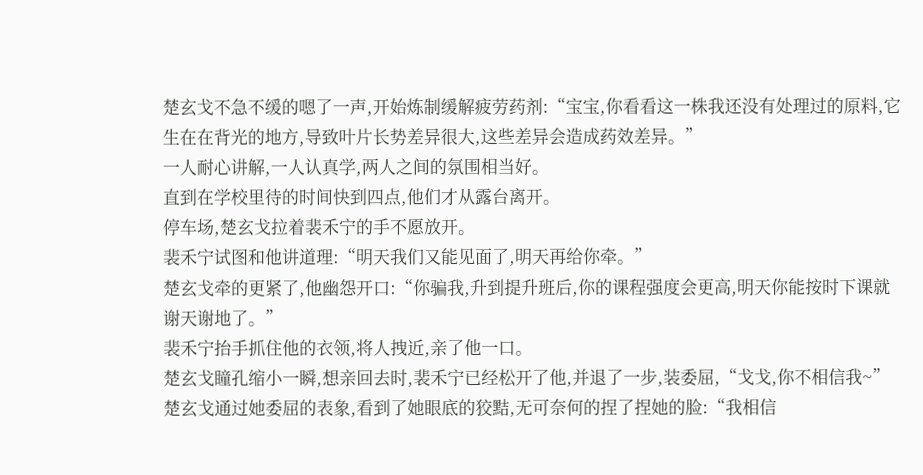楚玄戈不急不缓的嗯了一声,开始炼制缓解疲劳药剂:“宝宝,你看看这一株我还没有处理过的原料,它生在在背光的地方,导致叶片长势差异很大,这些差异会造成药效差异。”
一人耐心讲解,一人认真学,两人之间的氛围相当好。
直到在学校里待的时间快到四点,他们才从露台离开。
停车场,楚玄戈拉着裴禾宁的手不愿放开。
裴禾宁试图和他讲道理:“明天我们又能见面了,明天再给你牵。”
楚玄戈牵的更紧了,他幽怨开口:“你骗我,升到提升班后,你的课程强度会更高,明天你能按时下课就谢天谢地了。”
裴禾宁抬手抓住他的衣领,将人拽近,亲了他一口。
楚玄戈瞳孔缩小一瞬,想亲回去时,裴禾宁已经松开了他,并退了一步,装委屈,“戈戈,你不相信我~”
楚玄戈通过她委屈的表象,看到了她眼底的狡黠,无可奈何的捏了捏她的脸:“我相信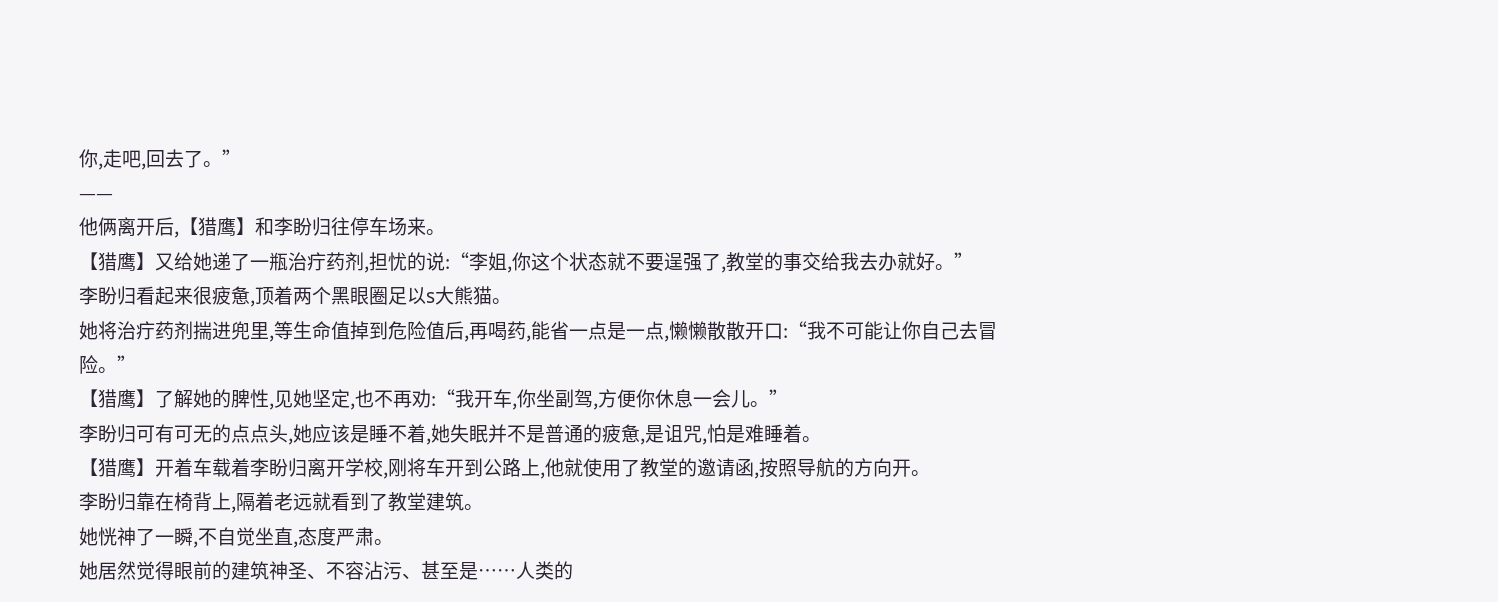你,走吧,回去了。”
——
他俩离开后,【猎鹰】和李盼归往停车场来。
【猎鹰】又给她递了一瓶治疔药剂,担忧的说:“李姐,你这个状态就不要逞强了,教堂的事交给我去办就好。”
李盼归看起来很疲惫,顶着两个黑眼圈足以s大熊猫。
她将治疔药剂揣进兜里,等生命值掉到危险值后,再喝药,能省一点是一点,懒懒散散开口:“我不可能让你自己去冒险。”
【猎鹰】了解她的脾性,见她坚定,也不再劝:“我开车,你坐副驾,方便你休息一会儿。”
李盼归可有可无的点点头,她应该是睡不着,她失眠并不是普通的疲惫,是诅咒,怕是难睡着。
【猎鹰】开着车载着李盼归离开学校,刚将车开到公路上,他就使用了教堂的邀请函,按照导航的方向开。
李盼归靠在椅背上,隔着老远就看到了教堂建筑。
她恍神了一瞬,不自觉坐直,态度严肃。
她居然觉得眼前的建筑神圣、不容沾污、甚至是……人类的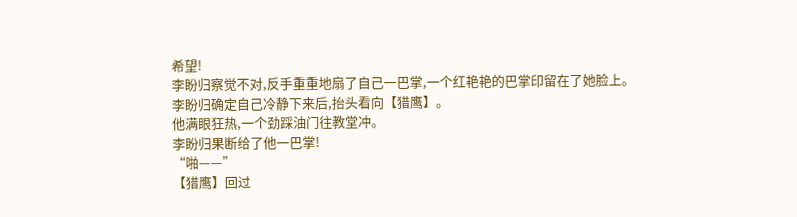希望!
李盼归察觉不对,反手重重地扇了自己一巴掌,一个红艳艳的巴掌印留在了她脸上。
李盼归确定自己冷静下来后,抬头看向【猎鹰】。
他满眼狂热,一个劲踩油门往教堂冲。
李盼归果断给了他一巴掌!
“啪——”
【猎鹰】回过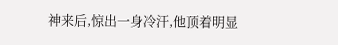神来后,惊出一身冷汗,他顶着明显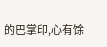的巴掌印,心有馀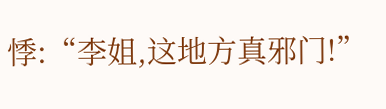悸:“李姐,这地方真邪门!”